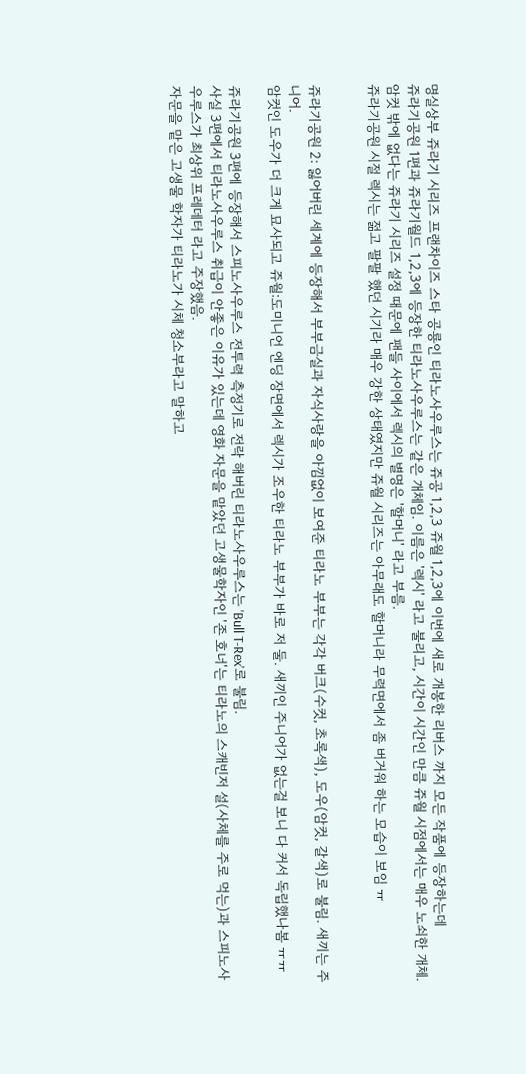명실상부 쥬라기 시리즈 프랜차이즈 스타 공룡인 티라노사우루스는 쥬공 1,2,3 쥬월 1,2,3에 이번에 새로 개봉한 리버스 까지 모든 작품에 등장하는데
쥬라기공원 1편과 쥬라기월드 1,2,3에 등장한 티라노사우루스는 같은 개체임. 이름은 '렉시' 라고 불리고, 시간이 시간인 만큼 쥬월 시점에서는 매우 노쇠한 개체.
암컷 밖에 없다는 쥬라기 시리즈 설정 때문에 팬들 사이에서 렉시의 별명은 '할머니' 라고 부름.
쥬라기공원 시절 렉시는 젊고 팔팔 했던 시기라 매우 강한 상태였지만 쥬월 시리즈는 아무래도 할머니라 무력면에서 좀 버거워 하는 모습이 보임 ㅠ


쥬라기공원 2: 잃어버린 세계에 등장해서 부부금실과 자식사랑을 아낌없이 보여준 티라노 부부는 각각 버크(수컷, 초록색), 도우(암컷, 갈색)로 불림. 새끼는 주니어.
암컷인 도우가 더 크게 묘사되고 쥬월:도미니언 엔딩 장면에서 렉시가 조우한 티라노 부부가 바로 저 둘. 새끼인 주니어가 없는걸 보니 다 커서 독립했나봄 ㅠㅠ

쥬라기공원 3편에 등장해서 스피노사우루스 전투력 측정기로 전락 해버린 티라노사우루스는 'Bull T-Rex'로 불림.
사실 3편에서 티라노사우루스 취급이 안좋은 이유가 있는데 영화 자문을 맡았던 고생물학자인 '존 호너'는 티라노의 스캐빈저 설(사체를 주로 먹는)과 스피노사우루스가 최상위 프레데터 라고 주장했음.
자문을 맡은 고생물 학자가 티라노가 시체 청소부라고 말하고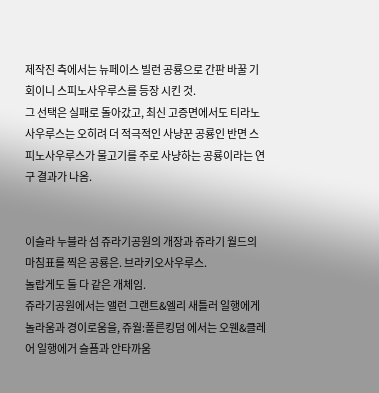제작진 측에서는 뉴페이스 빌런 공룡으로 간판 바꿀 기회이니 스피노사우루스를 등장 시킨 것.
그 선택은 실패로 돌아갔고, 최신 고증면에서도 티라노사우루스는 오히려 더 적극적인 사냥꾼 공룡인 반면 스피노사우루스가 물고기를 주로 사냥하는 공룡이라는 연구 결과가 나옴.


이슬라 누블라 섬 쥬라기공원의 개장과 쥬라기 월드의 마침표를 찍은 공룡은. 브라키오사우루스.
놀랍게도 둘 다 같은 개체임.
쥬라기공원에서는 앨런 그랜트&엘리 새틀러 일행에게 놀라움과 경이로움을, 쥬월:폴른킹덤 에서는 오웬&클레어 일행에거 슬픔과 안타까움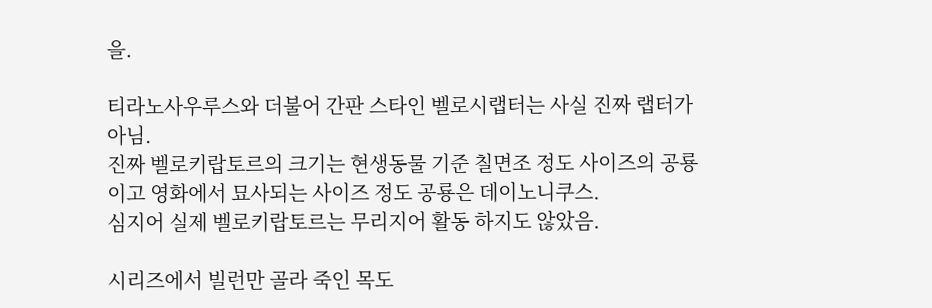을.

티라노사우루스와 더불어 간판 스타인 벨로시랩터는 사실 진짜 랩터가 아님.
진짜 벨로키랍토르의 크기는 현생동물 기준 칠면조 정도 사이즈의 공룡이고 영화에서 묘사되는 사이즈 정도 공룡은 데이노니쿠스.
심지어 실제 벨로키랍토르는 무리지어 활동 하지도 않았음.

시리즈에서 빌런만 골라 죽인 목도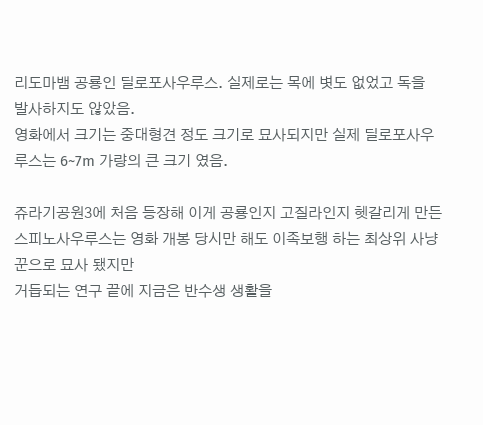리도마뱀 공룡인 딜로포사우루스. 실제로는 목에 볏도 없었고 독을 발사하지도 않았음.
영화에서 크기는 중대형견 정도 크기로 묘사되지만 실제 딜로포사우루스는 6~7m 가량의 큰 크기 였음.

쥬라기공원3에 처음 등장해 이게 공룡인지 고질라인지 헷갈리게 만든 스피노사우루스는 영화 개봉 당시만 해도 이족보행 하는 최상위 사냥꾼으로 묘사 됐지만
거듭되는 연구 끝에 지금은 반수생 생활을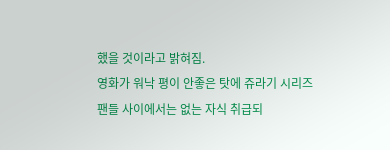했을 것이라고 밝혀짐.
영화가 워낙 평이 안좋은 탓에 쥬라기 시리즈 팬들 사이에서는 없는 자식 취급되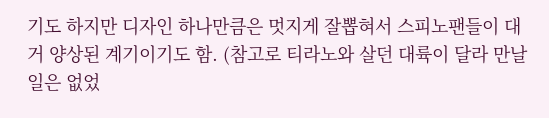기도 하지만 디자인 하나만큼은 멋지게 잘뽑혀서 스피노팬들이 대거 양상된 계기이기도 함. (참고로 티라노와 살던 대륙이 달라 만날 일은 없었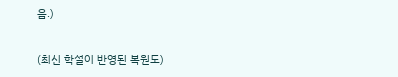음.)


(최신 학설이 반영된 복원도)